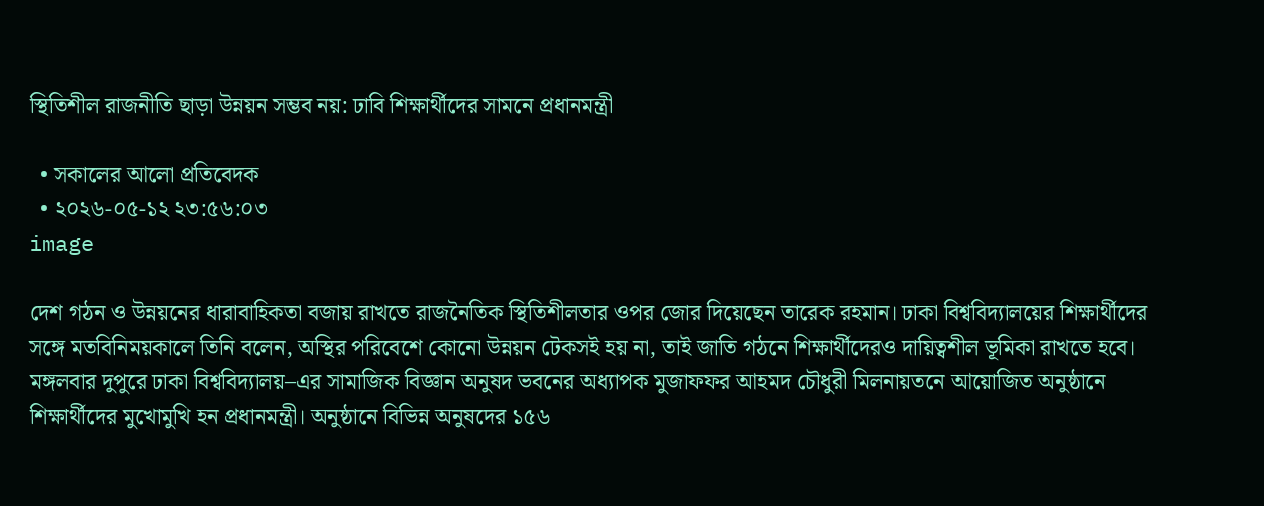স্থিতিশীল রাজনীতি ছাড়া উন্নয়ন সম্ভব নয়: ঢাবি শিক্ষার্থীদের সামনে প্রধানমন্ত্রী

  • সকালের আলো প্রতিবেদক
  • ২০২৬-০৫-১২ ২৩:৫৬:০৩
image

দেশ গঠন ও উন্নয়নের ধারাবাহিকতা বজায় রাখতে রাজনৈতিক স্থিতিশীলতার ওপর জোর দিয়েছেন তারেক রহমান। ঢাকা বিশ্ববিদ্যালয়ের শিক্ষার্থীদের সঙ্গে মতবিনিময়কালে তিনি বলেন, অস্থির পরিবেশে কোনো উন্নয়ন টেকসই হয় না, তাই জাতি গঠনে শিক্ষার্থীদেরও দায়িত্বশীল ভূমিকা রাখতে হবে।
মঙ্গলবার দুপুরে ঢাকা বিশ্ববিদ্যালয়–এর সামাজিক বিজ্ঞান অনুষদ ভবনের অধ্যাপক মুজাফফর আহমদ চৌধুরী মিলনায়তনে আয়োজিত অনুষ্ঠানে শিক্ষার্থীদের মুখোমুখি হন প্রধানমন্ত্রী। অনুষ্ঠানে বিভিন্ন অনুষদের ১৫৬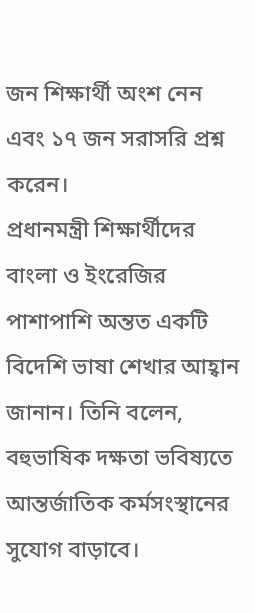জন শিক্ষার্থী অংশ নেন এবং ১৭ জন সরাসরি প্রশ্ন করেন।
প্রধানমন্ত্রী শিক্ষার্থীদের বাংলা ও ইংরেজির পাশাপাশি অন্তত একটি বিদেশি ভাষা শেখার আহ্বান জানান। তিনি বলেন, বহুভাষিক দক্ষতা ভবিষ্যতে আন্তর্জাতিক কর্মসংস্থানের সুযোগ বাড়াবে।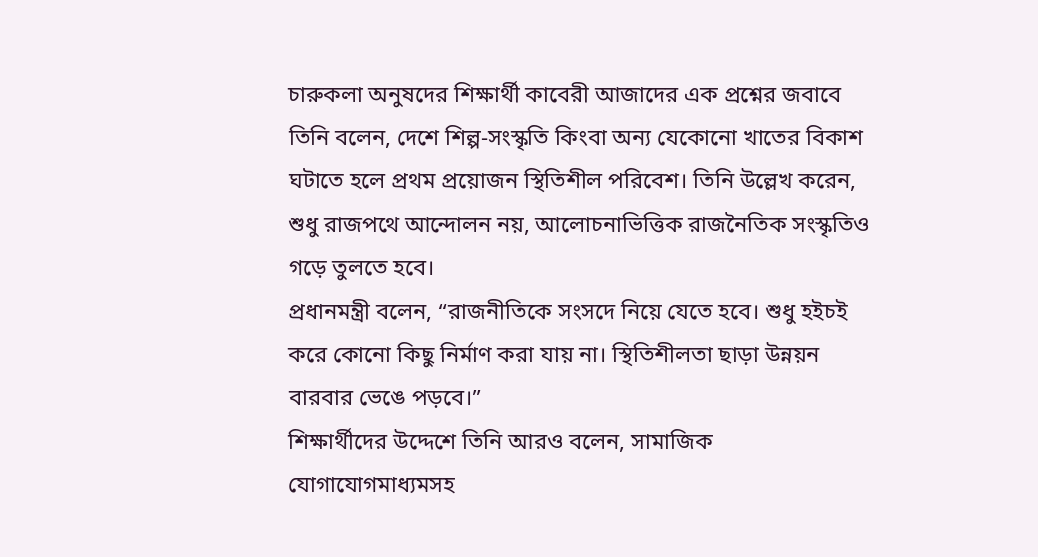চারুকলা অনুষদের শিক্ষার্থী কাবেরী আজাদের এক প্রশ্নের জবাবে তিনি বলেন, দেশে শিল্প-সংস্কৃতি কিংবা অন্য যেকোনো খাতের বিকাশ ঘটাতে হলে প্রথম প্রয়োজন স্থিতিশীল পরিবেশ। তিনি উল্লেখ করেন, শুধু রাজপথে আন্দোলন নয়, আলোচনাভিত্তিক রাজনৈতিক সংস্কৃতিও গড়ে তুলতে হবে।
প্রধানমন্ত্রী বলেন, “রাজনীতিকে সংসদে নিয়ে যেতে হবে। শুধু হইচই করে কোনো কিছু নির্মাণ করা যায় না। স্থিতিশীলতা ছাড়া উন্নয়ন বারবার ভেঙে পড়বে।”
শিক্ষার্থীদের উদ্দেশে তিনি আরও বলেন, সামাজিক যোগাযোগমাধ্যমসহ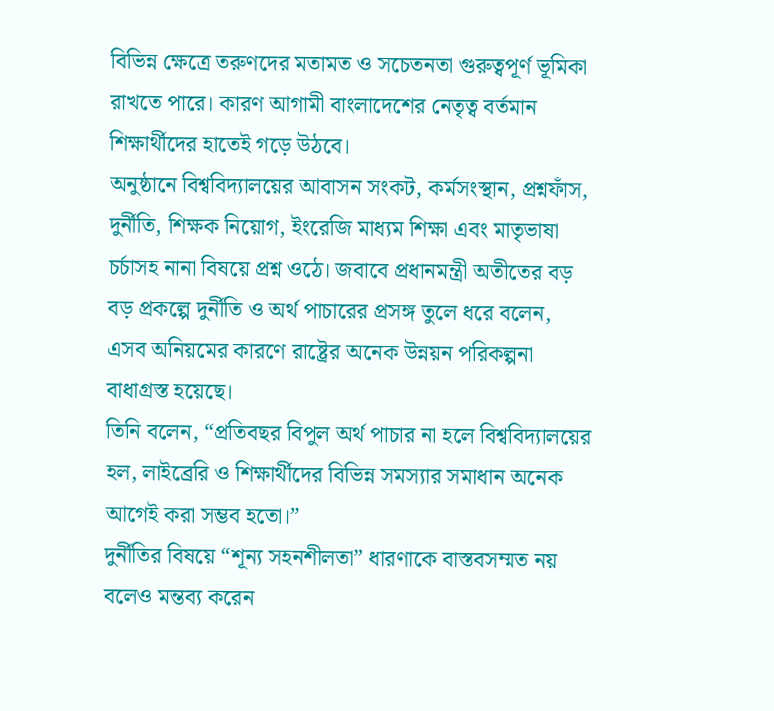বিভিন্ন ক্ষেত্রে তরুণদের মতামত ও সচেতনতা গুরুত্বপূর্ণ ভূমিকা রাখতে পারে। কারণ আগামী বাংলাদেশের নেতৃত্ব বর্তমান শিক্ষার্থীদের হাতেই গড়ে উঠবে।
অনুষ্ঠানে বিশ্ববিদ্যালয়ের আবাসন সংকট, কর্মসংস্থান, প্রশ্নফাঁস, দুর্নীতি, শিক্ষক নিয়োগ, ইংরেজি মাধ্যম শিক্ষা এবং মাতৃভাষা চর্চাসহ নানা বিষয়ে প্রশ্ন ওঠে। জবাবে প্রধানমন্ত্রী অতীতের বড় বড় প্রকল্পে দুর্নীতি ও অর্থ পাচারের প্রসঙ্গ তুলে ধরে বলেন, এসব অনিয়মের কারণে রাষ্ট্রের অনেক উন্নয়ন পরিকল্পনা বাধাগ্রস্ত হয়েছে।
তিনি বলেন, “প্রতিবছর বিপুল অর্থ পাচার না হলে বিশ্ববিদ্যালয়ের হল, লাইব্রেরি ও শিক্ষার্থীদের বিভিন্ন সমস্যার সমাধান অনেক আগেই করা সম্ভব হতো।”
দুর্নীতির বিষয়ে “শূন্য সহনশীলতা” ধারণাকে বাস্তবসম্মত নয় বলেও মন্তব্য করেন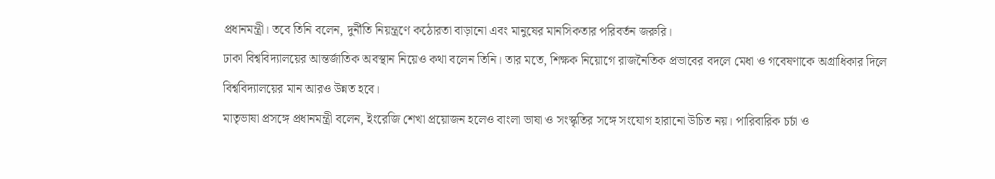প্রধানমন্ত্রী। তবে তিনি বলেন, দুর্নীতি নিয়ন্ত্রণে কঠোরতা বাড়ানো এবং মানুষের মানসিকতার পরিবর্তন জরুরি।
ঢাকা বিশ্ববিদ্যালয়ের আন্তর্জাতিক অবস্থান নিয়েও কথা বলেন তিনি। তার মতে, শিক্ষক নিয়োগে রাজনৈতিক প্রভাবের বদলে মেধা ও গবেষণাকে অগ্রাধিকার দিলে বিশ্ববিদ্যালয়ের মান আরও উন্নত হবে।
মাতৃভাষা প্রসঙ্গে প্রধানমন্ত্রী বলেন, ইংরেজি শেখা প্রয়োজন হলেও বাংলা ভাষা ও সংস্কৃতির সঙ্গে সংযোগ হারানো উচিত নয়। পারিবারিক চর্চা ও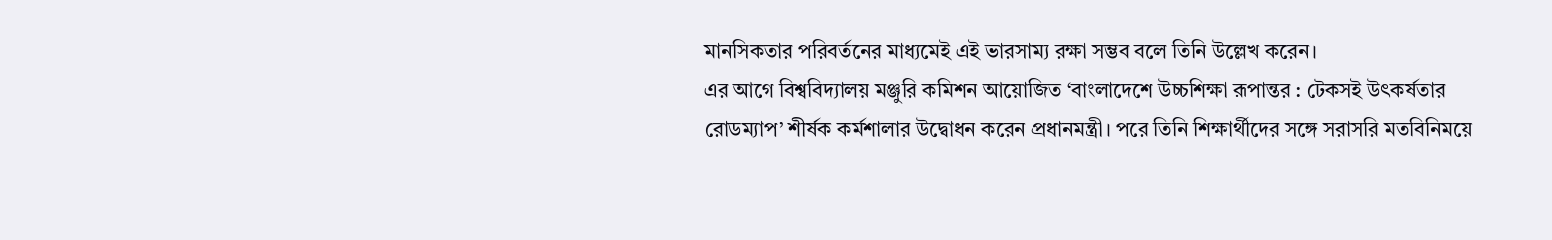মানসিকতার পরিবর্তনের মাধ্যমেই এই ভারসাম্য রক্ষা সম্ভব বলে তিনি উল্লেখ করেন।
এর আগে বিশ্ববিদ্যালয় মঞ্জুরি কমিশন আয়োজিত ‘বাংলাদেশে উচ্চশিক্ষা রূপান্তর : টেকসই উৎকর্ষতার রোডম্যাপ’ শীর্ষক কর্মশালার উদ্বোধন করেন প্রধানমন্ত্রী। পরে তিনি শিক্ষার্থীদের সঙ্গে সরাসরি মতবিনিময়ে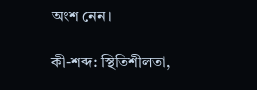অংশ নেন।

কী-শব্দ: স্থিতিশীলতা,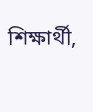শিক্ষার্থী,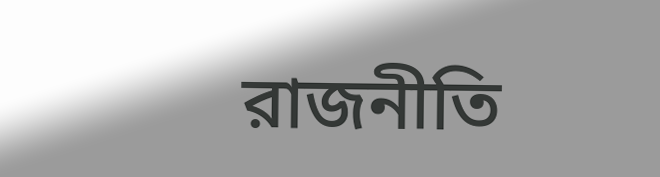রাজনীতি